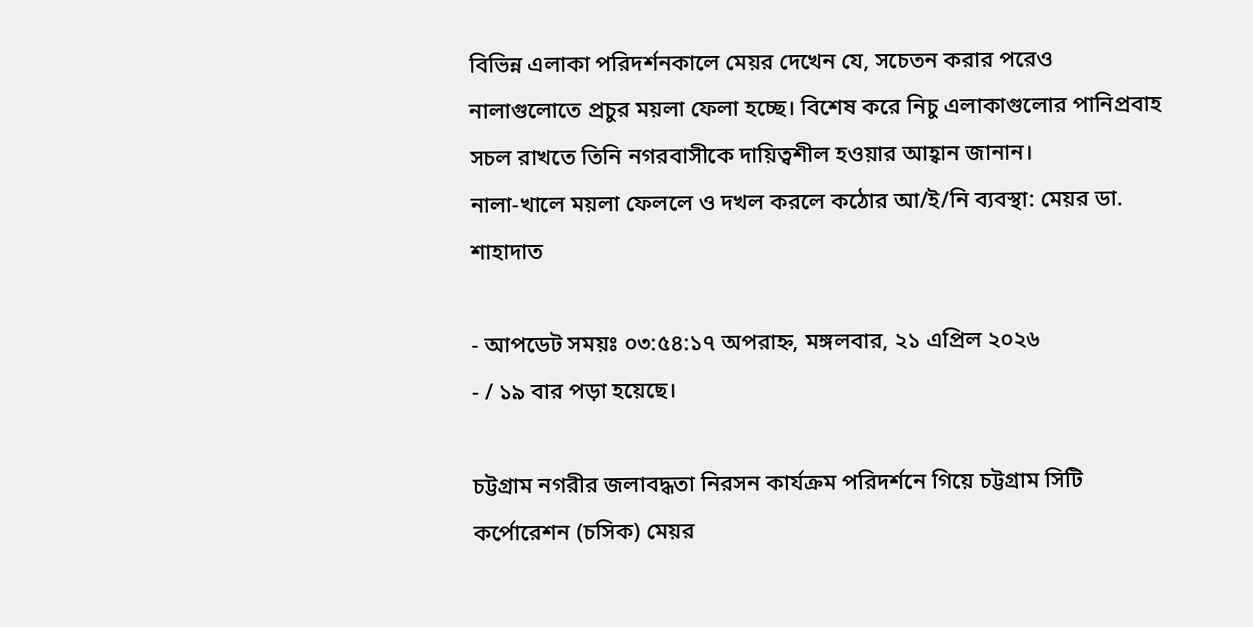বিভিন্ন এলাকা পরিদর্শনকালে মেয়র দেখেন যে, সচেতন করার পরেও নালাগুলোতে প্রচুর ময়লা ফেলা হচ্ছে। বিশেষ করে নিচু এলাকাগুলোর পানিপ্রবাহ সচল রাখতে তিনি নগরবাসীকে দায়িত্বশীল হওয়ার আহ্বান জানান।
নালা-খালে ময়লা ফেললে ও দখল করলে কঠোর আ/ই/নি ব্যবস্থা: মেয়র ডা. শাহাদাত

- আপডেট সময়ঃ ০৩:৫৪:১৭ অপরাহ্ন, মঙ্গলবার, ২১ এপ্রিল ২০২৬
- / ১৯ বার পড়া হয়েছে।

চট্টগ্রাম নগরীর জলাবদ্ধতা নিরসন কার্যক্রম পরিদর্শনে গিয়ে চট্টগ্রাম সিটি কর্পোরেশন (চসিক) মেয়র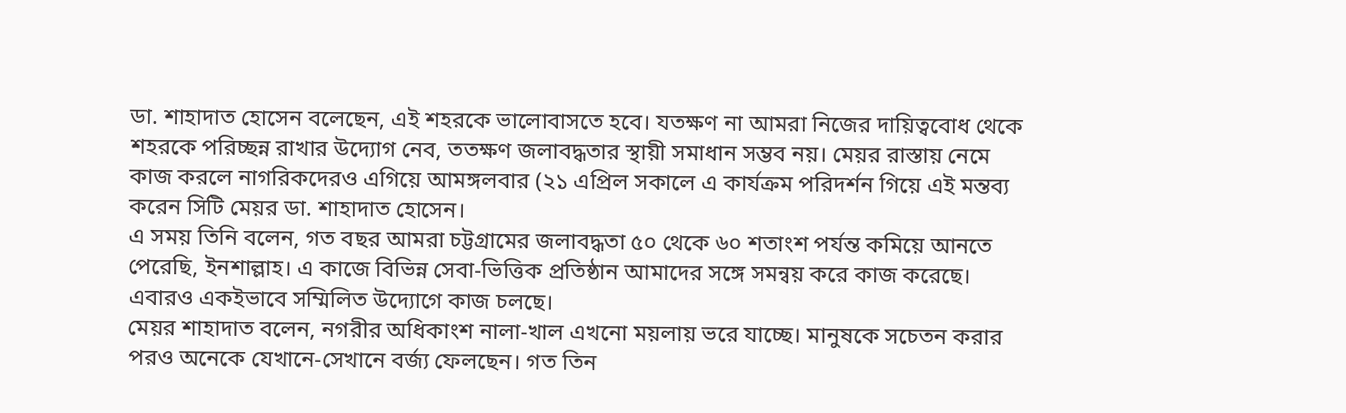ডা. শাহাদাত হোসেন বলেছেন, এই শহরকে ভালোবাসতে হবে। যতক্ষণ না আমরা নিজের দায়িত্ববোধ থেকে শহরকে পরিচ্ছন্ন রাখার উদ্যোগ নেব, ততক্ষণ জলাবদ্ধতার স্থায়ী সমাধান সম্ভব নয়। মেয়র রাস্তায় নেমে কাজ করলে নাগরিকদেরও এগিয়ে আমঙ্গলবার (২১ এপ্রিল সকালে এ কার্যক্রম পরিদর্শন গিয়ে এই মন্তব্য করেন সিটি মেয়র ডা. শাহাদাত হোসেন।
এ সময় তিনি বলেন, গত বছর আমরা চট্টগ্রামের জলাবদ্ধতা ৫০ থেকে ৬০ শতাংশ পর্যন্ত কমিয়ে আনতে পেরেছি, ইনশাল্লাহ। এ কাজে বিভিন্ন সেবা-ভিত্তিক প্রতিষ্ঠান আমাদের সঙ্গে সমন্বয় করে কাজ করেছে। এবারও একইভাবে সম্মিলিত উদ্যোগে কাজ চলছে।
মেয়র শাহাদাত বলেন, নগরীর অধিকাংশ নালা-খাল এখনো ময়লায় ভরে যাচ্ছে। মানুষকে সচেতন করার পরও অনেকে যেখানে-সেখানে বর্জ্য ফেলছেন। গত তিন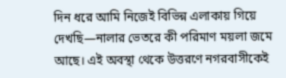দিন ধরে আমি নিজেই বিভিন্ন এলাকায় গিয়ে দেখছি—নালার ভেতরে কী পরিমাণ ময়লা জমে আছে। এই অবস্থা থেকে উত্তরণে নগরবাসীকেই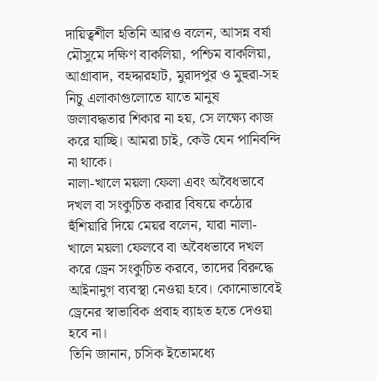দায়িত্বশীল হতিনি আরও বলেন, আসন্ন বর্ষা মৌসুমে দক্ষিণ বাকলিয়া, পশ্চিম বাকলিয়া, আগ্রাবাদ, বহদ্দারহাট, মুরাদপুর ও মুহুরা-সহ নিচু এলাকাগুলোতে যাতে মানুষ জলাবদ্ধতার শিকার না হয়, সে লক্ষ্যে কাজ করে যাচ্ছি। আমরা চাই, কেউ যেন পানিবন্দি না থাকে।
নালা-খালে ময়লা ফেলা এবং অবৈধভাবে দখল বা সংকুচিত করার বিষয়ে কঠোর হুঁশিয়ারি দিয়ে মেয়র বলেন, যারা নালা-খালে ময়লা ফেলবে বা অবৈধভাবে দখল করে ড্রেন সংকুচিত করবে, তাদের বিরুদ্ধে আইনানুগ ব্যবস্থা নেওয়া হবে। কোনোভাবেই ড্রেনের স্বাভাবিক প্রবাহ ব্যাহত হতে দেওয়া হবে না।
তিনি জানান, চসিক ইতোমধ্যে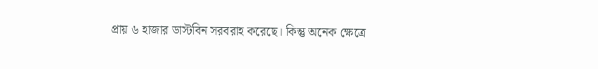প্রায় ৬ হাজার ডাস্টবিন সরবরাহ করেছে। কিন্তু অনেক ক্ষেত্রে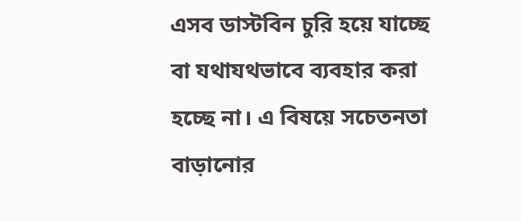এসব ডাস্টবিন চুরি হয়ে যাচ্ছে বা যথাযথভাবে ব্যবহার করা হচ্ছে না। এ বিষয়ে সচেতনতা বাড়ানোর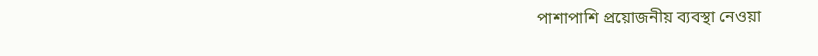পাশাপাশি প্রয়োজনীয় ব্যবস্থা নেওয়া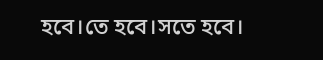হবে।তে হবে।সতে হবে।